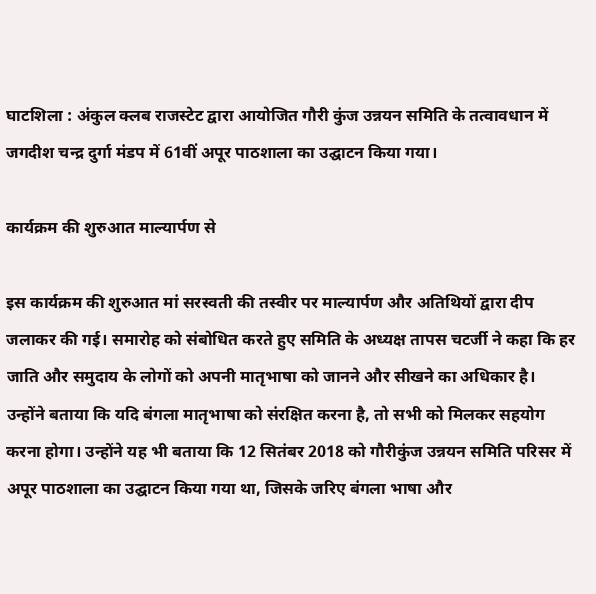घाटशिला : अंकुल क्लब राजस्टेट द्वारा आयोजित गौरी कुंज उन्नयन समिति के तत्वावधान में जगदीश चन्द्र दुर्गा मंडप में 61वीं अपूर पाठशाला का उद्घाटन किया गया।

कार्यक्रम की शुरुआत माल्यार्पण से

इस कार्यक्रम की शुरुआत मां सरस्वती की तस्वीर पर माल्यार्पण और अतिथियों द्वारा दीप जलाकर की गई। समारोह को संबोधित करते हुए समिति के अध्यक्ष तापस चटर्जी ने कहा कि हर जाति और समुदाय के लोगों को अपनी मातृभाषा को जानने और सीखने का अधिकार है। उन्होंने बताया कि यदि बंगला मातृभाषा को संरक्षित करना है, तो सभी को मिलकर सहयोग करना होगा। उन्होंने यह भी बताया कि 12 सितंबर 2018 को गौरीकुंज उन्नयन समिति परिसर में अपूर पाठशाला का उद्घाटन किया गया था, जिसके जरिए बंगला भाषा और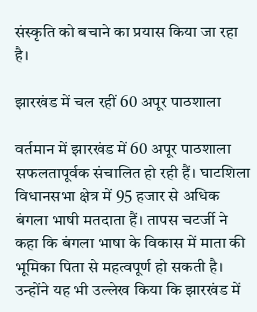संस्कृति को बचाने का प्रयास किया जा रहा है।

झारखंड में चल रहीं 60 अपूर पाठशाला

वर्तमान में झारखंड में 60 अपूर पाठशाला सफलतापूर्वक संचालित हो रही हैं। घाटशिला विधानसभा क्षेत्र में 95 हजार से अधिक बंगला भाषी मतदाता हैं। तापस चटर्जी ने कहा कि बंगला भाषा के विकास में माता की भूमिका पिता से महत्वपूर्ण हो सकती है। उन्होंने यह भी उल्लेख किया कि झारखंड में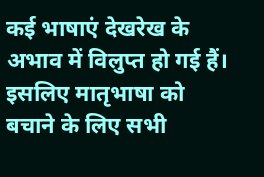कई भाषाएं देखरेख के अभाव में विलुप्त हो गई हैं। इसलिए मातृभाषा को बचाने के लिए सभी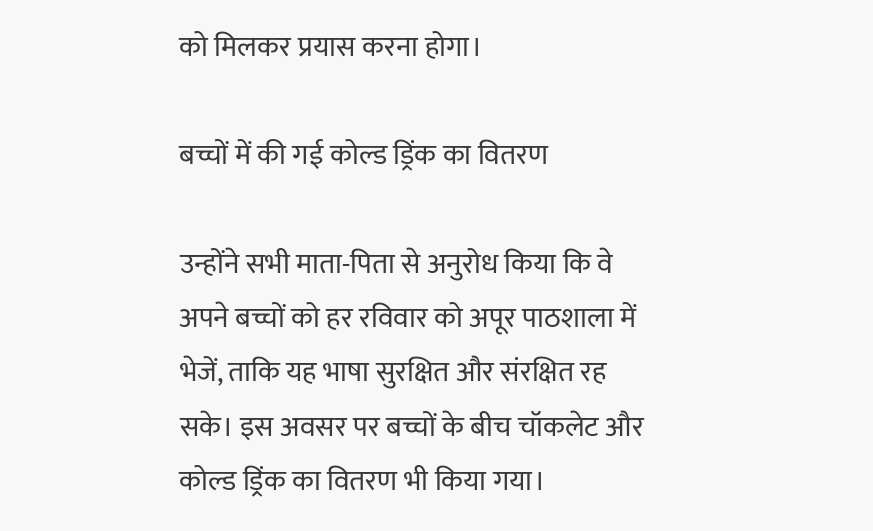को मिलकर प्रयास करना होगा।

बच्चों में की गई कोल्ड ड्रिंक का वितरण

उन्होंने सभी माता-पिता से अनुरोध किया कि वे अपने बच्चों को हर रविवार को अपूर पाठशाला में भेजें, ताकि यह भाषा सुरक्षित और संरक्षित रह सके। इस अवसर पर बच्चों के बीच चॉकलेट और कोल्ड ड्रिंक का वितरण भी किया गया।